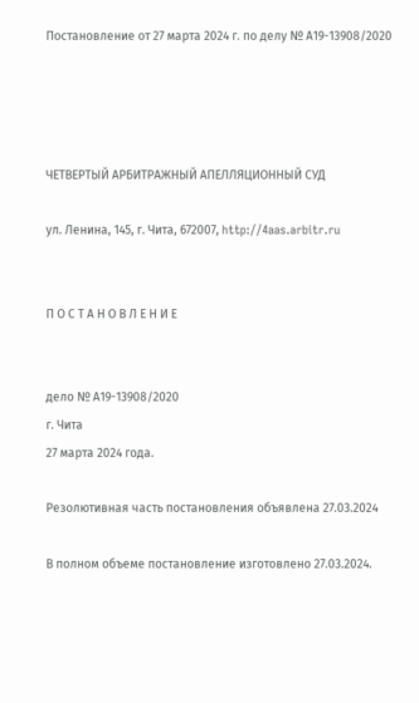Постановление от 27 марта 2024 г. по делу № А19-13908/2020




ЧЕТВЕРТЫЙ АРБИТРАЖНЫЙ АПЕЛЛЯЦИОННЫЙ СУД

ул. Ленина, 145, г. Чита, 672007, http://4aas.arbitr.ru


П О С Т А Н О В Л Е Н И Е


дело № А19-13908/2020
г. Чита
27 марта 2024 года.

Резолютивная часть постановления объявлена 27.03.2024

В полном объеме постановление изготовлено 27.03.2024.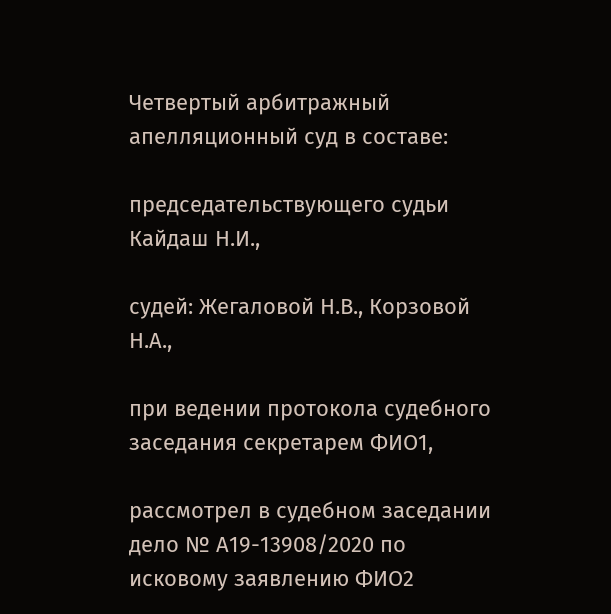Четвертый арбитражный апелляционный суд в составе:

председательствующего судьи Кайдаш Н.И.,

судей: Жегаловой Н.В., Корзовой Н.А.,

при ведении протокола судебного заседания секретарем ФИО1,

рассмотрел в судебном заседании дело № А19-13908/2020 по исковому заявлению ФИО2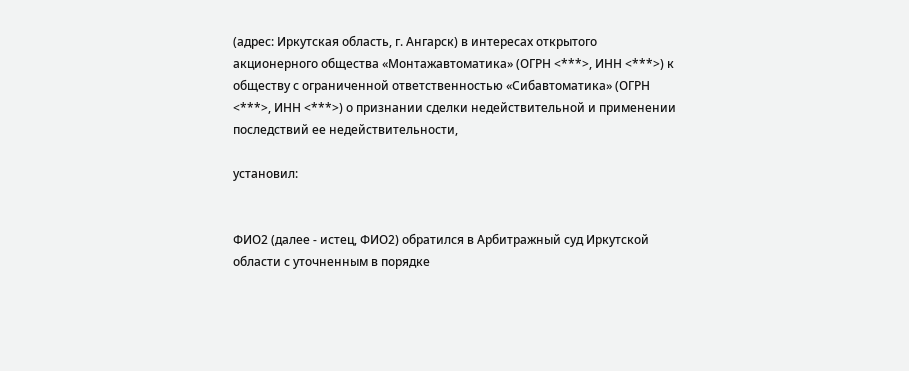(адрес: Иркутская область, г. Ангарск) в интересах открытого акционерного общества «Монтажавтоматика» (ОГРН <***>, ИНН <***>) к обществу с ограниченной ответственностью «Сибавтоматика» (ОГРН <***>, ИНН <***>) о признании сделки недействительной и применении последствий ее недействительности,

установил:


ФИО2 (далее - истец, ФИО2) обратился в Арбитражный суд Иркутской области с уточненным в порядке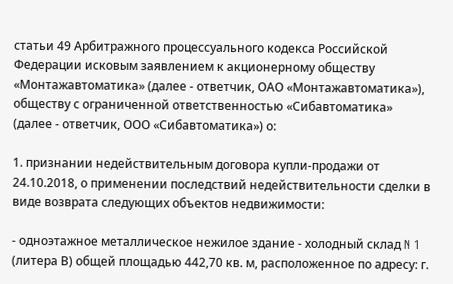статьи 49 Арбитражного процессуального кодекса Российской Федерации исковым заявлением к акционерному обществу «Монтажавтоматика» (далее - ответчик, ОАО «Монтажавтоматика»), обществу с ограниченной ответственностью «Сибавтоматика» (далее - ответчик, ООО «Сибавтоматика») о:

1. признании недействительным договора купли-продажи от 24.10.2018, о применении последствий недействительности сделки в виде возврата следующих объектов недвижимости:

- одноэтажное металлическое нежилое здание - холодный склад N 1 (литера В) общей площадью 442,70 кв. м, расположенное по адресу: г.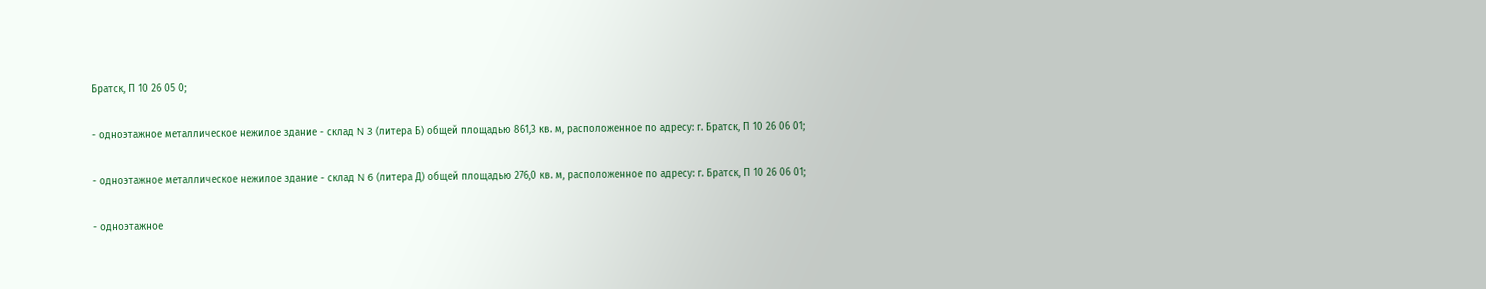Братск, П 10 26 05 0;

- одноэтажное металлическое нежилое здание - склад N 3 (литера Б) общей площадью 861,3 кв. м, расположенное по адресу: г. Братск, П 10 26 06 01;

- одноэтажное металлическое нежилое здание - склад N 6 (литера Д) общей площадью 276,0 кв. м, расположенное по адресу: г. Братск, П 10 26 06 01;

- одноэтажное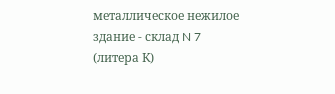металлическое нежилое здание - склад N 7 (литера К)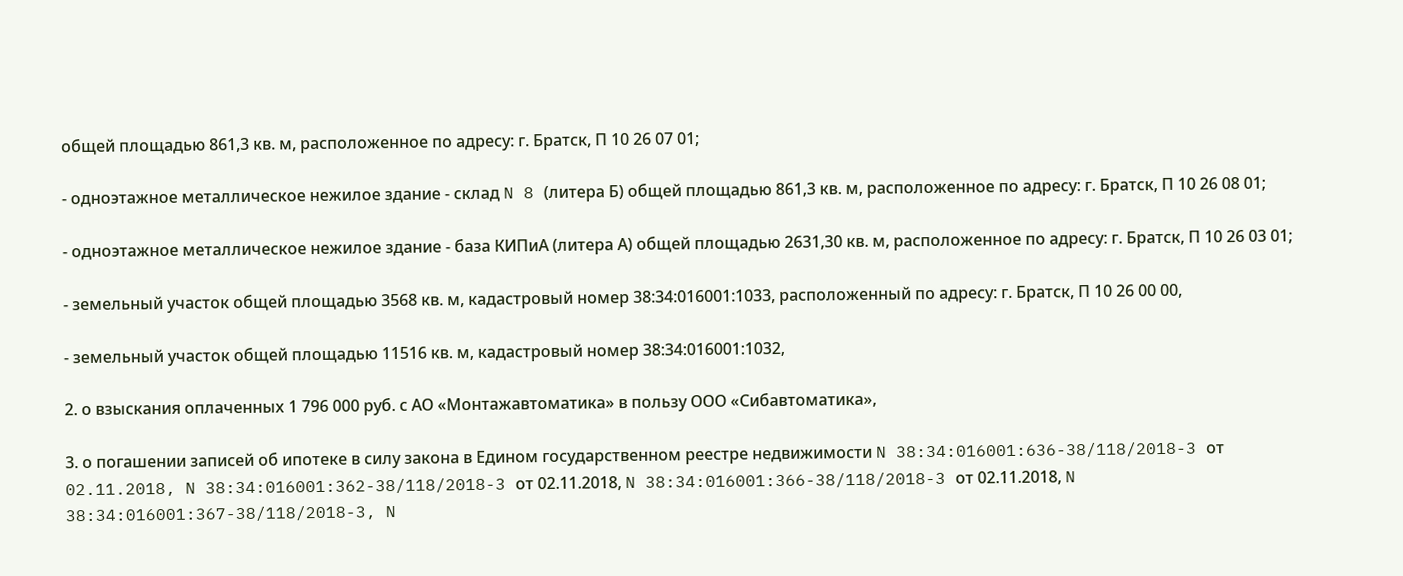общей площадью 861,3 кв. м, расположенное по адресу: г. Братск, П 10 26 07 01;

- одноэтажное металлическое нежилое здание - склад N 8 (литера Б) общей площадью 861,3 кв. м, расположенное по адресу: г. Братск, П 10 26 08 01;

- одноэтажное металлическое нежилое здание - база КИПиА (литера А) общей площадью 2631,30 кв. м, расположенное по адресу: г. Братск, П 10 26 03 01;

- земельный участок общей площадью 3568 кв. м, кадастровый номер 38:34:016001:1033, расположенный по адресу: г. Братск, П 10 26 00 00,

- земельный участок общей площадью 11516 кв. м, кадастровый номер 38:34:016001:1032,

2. о взыскания оплаченных 1 796 000 руб. с АО «Монтажавтоматика» в пользу ООО «Сибавтоматика»,

3. о погашении записей об ипотеке в силу закона в Едином государственном реестре недвижимости N 38:34:016001:636-38/118/2018-3 от 02.11.2018, N 38:34:016001:362-38/118/2018-3 от 02.11.2018, N 38:34:016001:366-38/118/2018-3 от 02.11.2018, N 38:34:016001:367-38/118/2018-3, N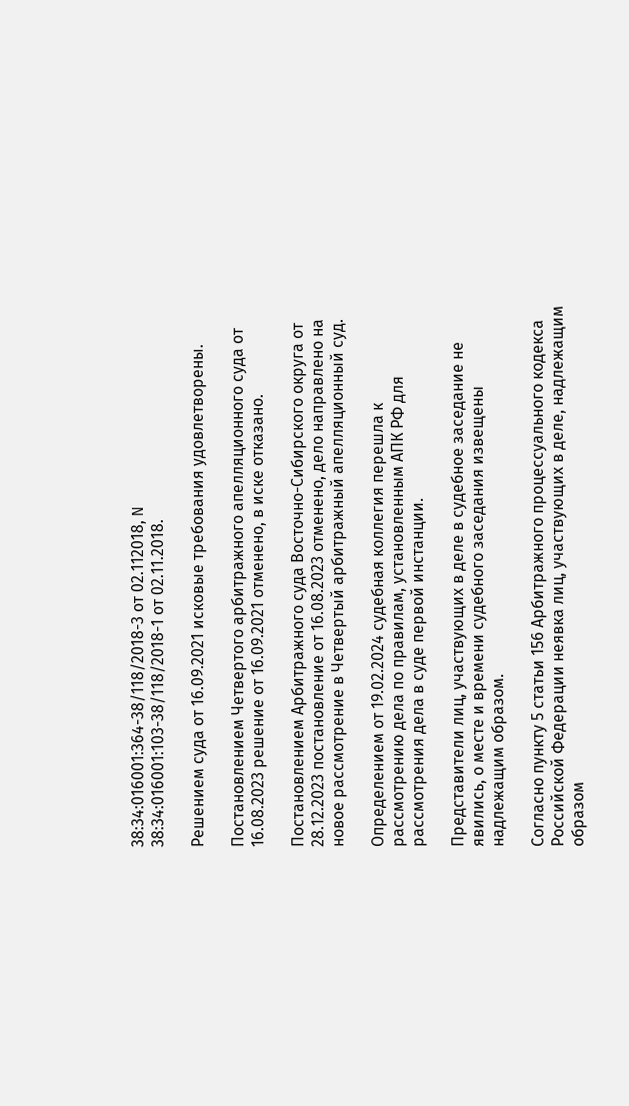38:34:016001:364-38/118/2018-3 от 02.112018, N 38:34:016001:103-38/118/2018-1 от 02.11.2018.

Решением суда от 16.09.2021 исковые требования удовлетворены.

Постановлением Четвертого арбитражного апелляционного суда от 16.08.2023 решение от 16.09.2021 отменено, в иске отказано.

Постановлением Арбитражного суда Восточно-Сибирского округа от 28.12.2023 постановление от 16.08.2023 отменено, дело направлено на новое рассмотрение в Четвертый арбитражный апелляционный суд.

Определением от 19.02.2024 судебная коллегия перешла к рассмотрению дела по правилам, установленным АПК РФ для рассмотрения дела в суде первой инстанции.

Представители лиц, участвующих в деле в судебное заседание не явились, о месте и времени судебного заседания извещены надлежащим образом.

Согласно пункту 5 статьи 156 Арбитражного процессуального кодекса Российской Федерации неявка лиц, участвующих в деле, надлежащим образом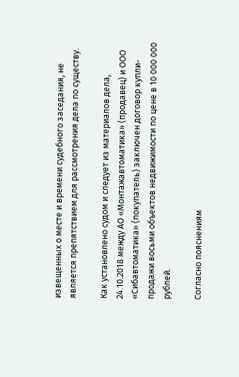извещенных о месте и времени судебного заседания, не является препятствием для рассмотрения дела по существу.

Как установлено судом и следует из материалов дела, 24.10.2018 между АО «Монтажавтоматика» (продавец) и ООО «Сибавтоматика» (покупатель) заключен договор купли-продажи восьми объектов недвижимости по цене в 10 000 000 рублей.

Согласно пояснениям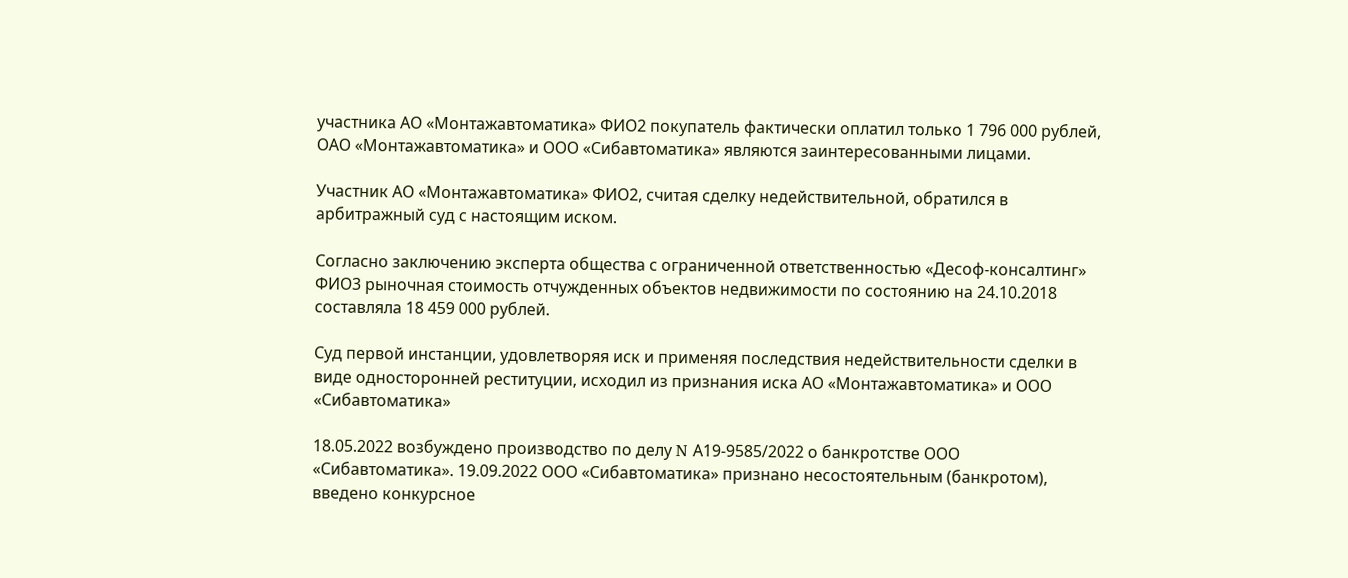участника АО «Монтажавтоматика» ФИО2 покупатель фактически оплатил только 1 796 000 рублей, ОАО «Монтажавтоматика» и ООО «Сибавтоматика» являются заинтересованными лицами.

Участник АО «Монтажавтоматика» ФИО2, считая сделку недействительной, обратился в арбитражный суд с настоящим иском.

Согласно заключению эксперта общества с ограниченной ответственностью «Десоф-консалтинг» ФИО3 рыночная стоимость отчужденных объектов недвижимости по состоянию на 24.10.2018 составляла 18 459 000 рублей.

Суд первой инстанции, удовлетворяя иск и применяя последствия недействительности сделки в виде односторонней реституции, исходил из признания иска АО «Монтажавтоматика» и ООО «Сибавтоматика»

18.05.2022 возбуждено производство по делу N А19-9585/2022 о банкротстве ООО «Сибавтоматика». 19.09.2022 ООО «Сибавтоматика» признано несостоятельным (банкротом), введено конкурсное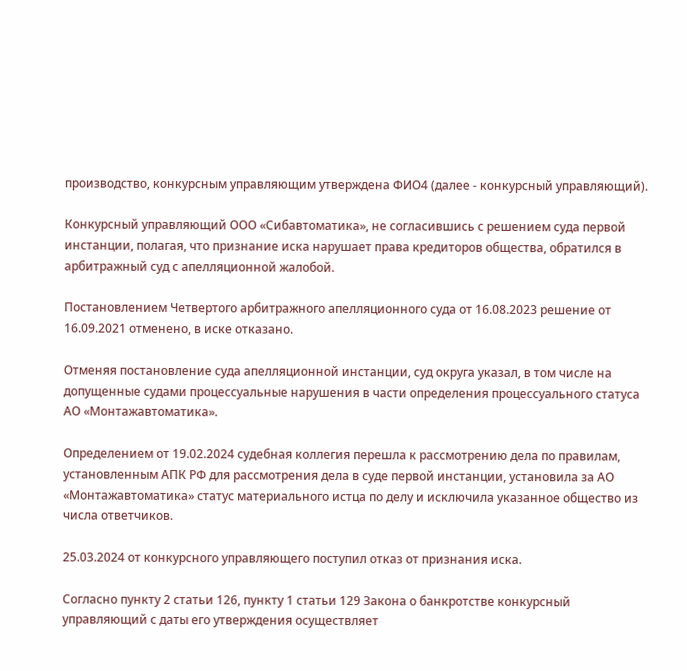производство, конкурсным управляющим утверждена ФИО4 (далее - конкурсный управляющий).

Конкурсный управляющий ООО «Сибавтоматика», не согласившись с решением суда первой инстанции, полагая, что признание иска нарушает права кредиторов общества, обратился в арбитражный суд с апелляционной жалобой.

Постановлением Четвертого арбитражного апелляционного суда от 16.08.2023 решение от 16.09.2021 отменено, в иске отказано.

Отменяя постановление суда апелляционной инстанции, суд округа указал, в том числе на допущенные судами процессуальные нарушения в части определения процессуального статуса АО «Монтажавтоматика».

Определением от 19.02.2024 судебная коллегия перешла к рассмотрению дела по правилам, установленным АПК РФ для рассмотрения дела в суде первой инстанции, установила за АО «Монтажавтоматика» статус материального истца по делу и исключила указанное общество из числа ответчиков.

25.03.2024 от конкурсного управляющего поступил отказ от признания иска.

Согласно пункту 2 статьи 126, пункту 1 статьи 129 Закона о банкротстве конкурсный управляющий с даты его утверждения осуществляет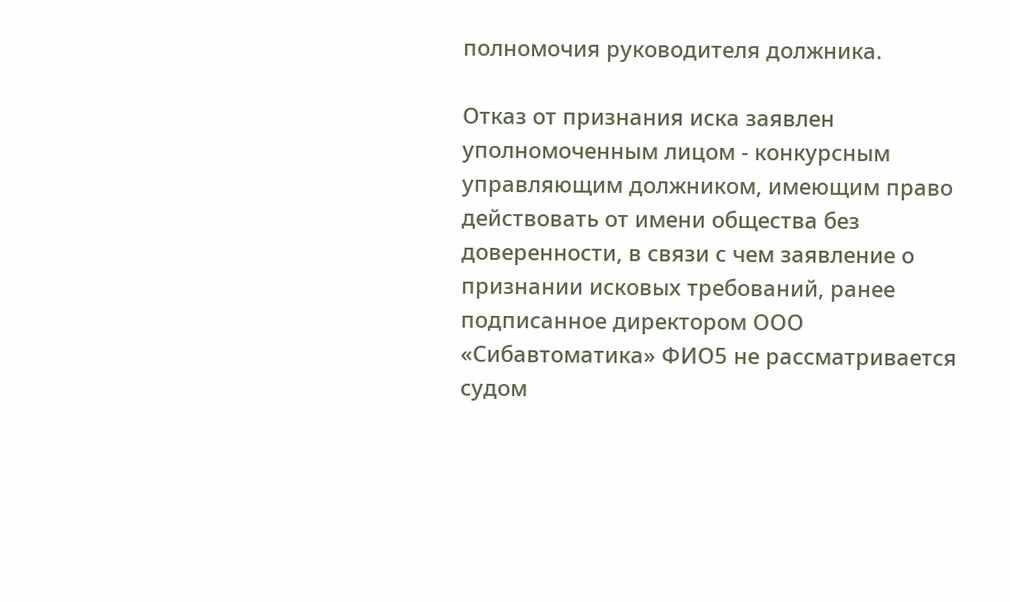полномочия руководителя должника.

Отказ от признания иска заявлен уполномоченным лицом - конкурсным управляющим должником, имеющим право действовать от имени общества без доверенности, в связи с чем заявление о признании исковых требований, ранее подписанное директором ООО «Сибавтоматика» ФИО5 не рассматривается судом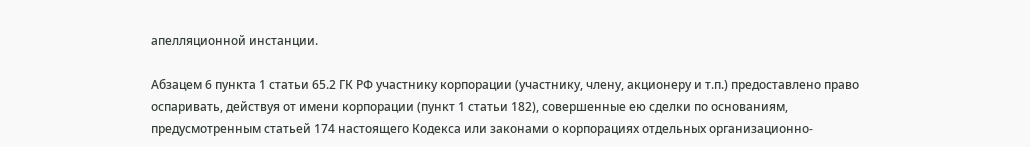апелляционной инстанции.

Абзацем 6 пункта 1 статьи 65.2 ГК РФ участнику корпорации (участнику, члену, акционеру и т.п.) предоставлено право оспаривать, действуя от имени корпорации (пункт 1 статьи 182), совершенные ею сделки по основаниям, предусмотренным статьей 174 настоящего Кодекса или законами о корпорациях отдельных организационно-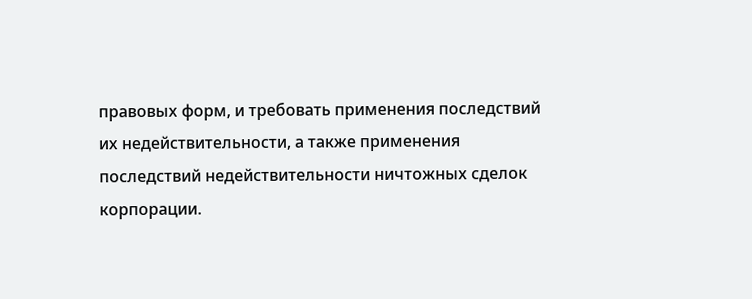правовых форм, и требовать применения последствий их недействительности, а также применения последствий недействительности ничтожных сделок корпорации.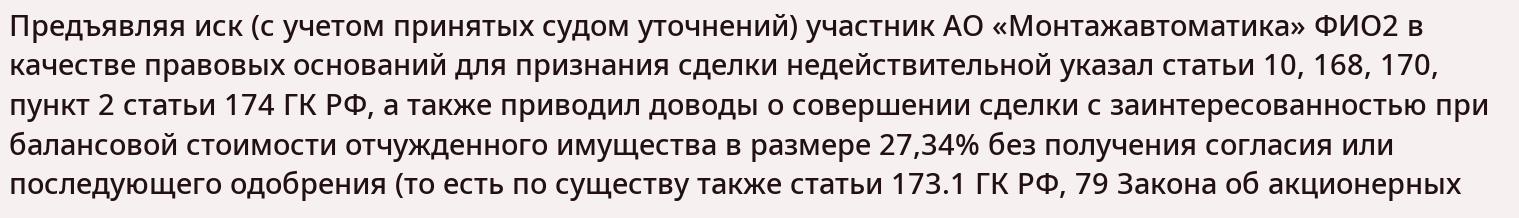Предъявляя иск (с учетом принятых судом уточнений) участник АО «Монтажавтоматика» ФИО2 в качестве правовых оснований для признания сделки недействительной указал статьи 10, 168, 170, пункт 2 статьи 174 ГК РФ, а также приводил доводы о совершении сделки с заинтересованностью при балансовой стоимости отчужденного имущества в размере 27,34% без получения согласия или последующего одобрения (то есть по существу также статьи 173.1 ГК РФ, 79 Закона об акционерных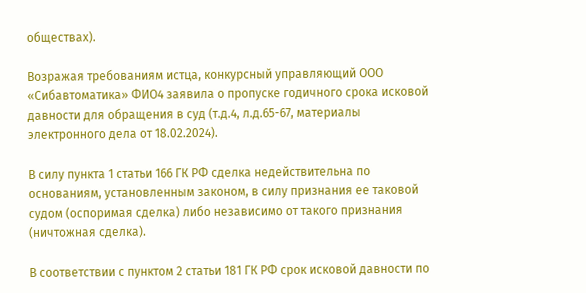обществах).

Возражая требованиям истца, конкурсный управляющий ООО «Сибавтоматика» ФИО4 заявила о пропуске годичного срока исковой давности для обращения в суд (т.д.4, л.д.65-67, материалы электронного дела от 18.02.2024).

В силу пункта 1 статьи 166 ГК РФ сделка недействительна по основаниям, установленным законом, в силу признания ее таковой судом (оспоримая сделка) либо независимо от такого признания (ничтожная сделка).

В соответствии с пунктом 2 статьи 181 ГК РФ срок исковой давности по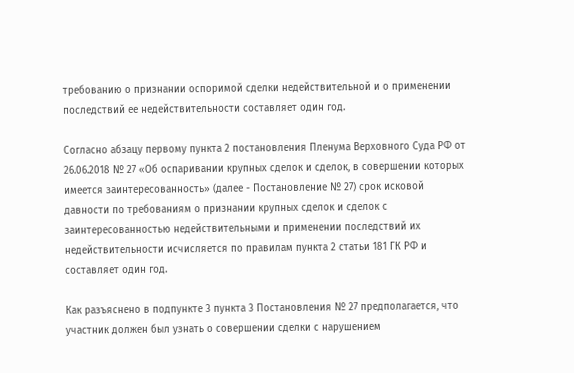требованию о признании оспоримой сделки недействительной и о применении последствий ее недействительности составляет один год.

Согласно абзацу первому пункта 2 постановления Пленума Верховного Суда РФ от 26.06.2018 № 27 «Об оспаривании крупных сделок и сделок, в совершении которых имеется заинтересованность» (далее - Постановление № 27) срок исковой давности по требованиям о признании крупных сделок и сделок с заинтересованностью недействительными и применении последствий их недействительности исчисляется по правилам пункта 2 статьи 181 ГК РФ и составляет один год.

Как разъяснено в подпункте 3 пункта 3 Постановления № 27 предполагается, что участник должен был узнать о совершении сделки с нарушением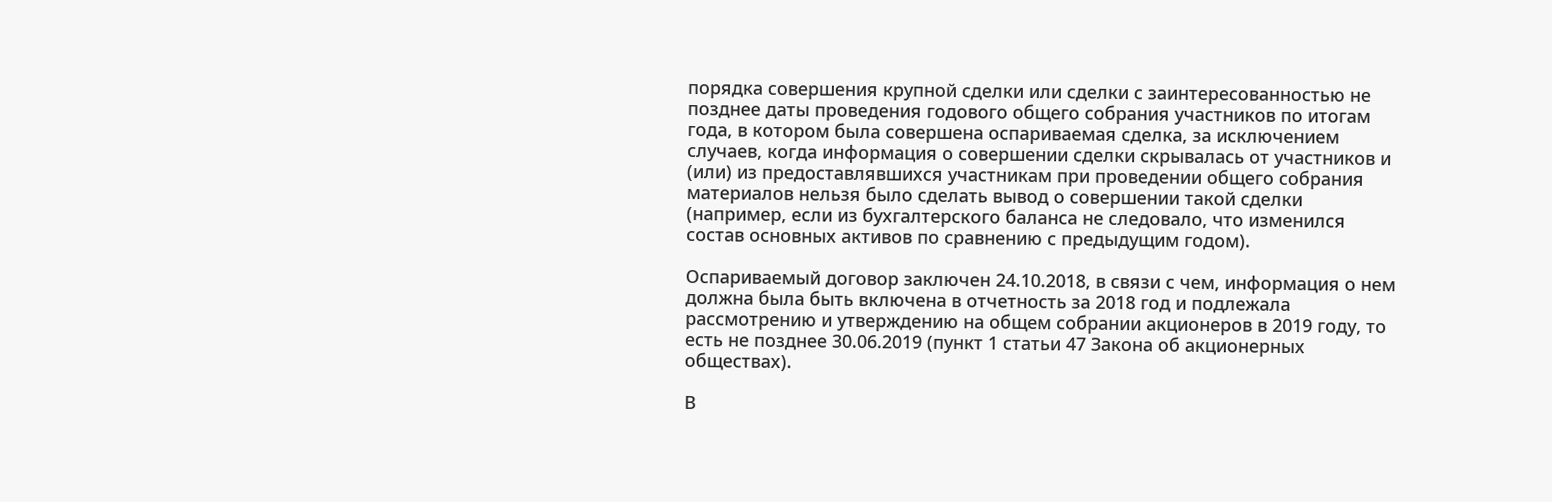порядка совершения крупной сделки или сделки с заинтересованностью не позднее даты проведения годового общего собрания участников по итогам года, в котором была совершена оспариваемая сделка, за исключением случаев, когда информация о совершении сделки скрывалась от участников и (или) из предоставлявшихся участникам при проведении общего собрания материалов нельзя было сделать вывод о совершении такой сделки (например, если из бухгалтерского баланса не следовало, что изменился состав основных активов по сравнению с предыдущим годом).

Оспариваемый договор заключен 24.10.2018, в связи с чем, информация о нем должна была быть включена в отчетность за 2018 год и подлежала рассмотрению и утверждению на общем собрании акционеров в 2019 году, то есть не позднее 30.06.2019 (пункт 1 статьи 47 Закона об акционерных обществах).

В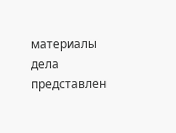материалы дела представлен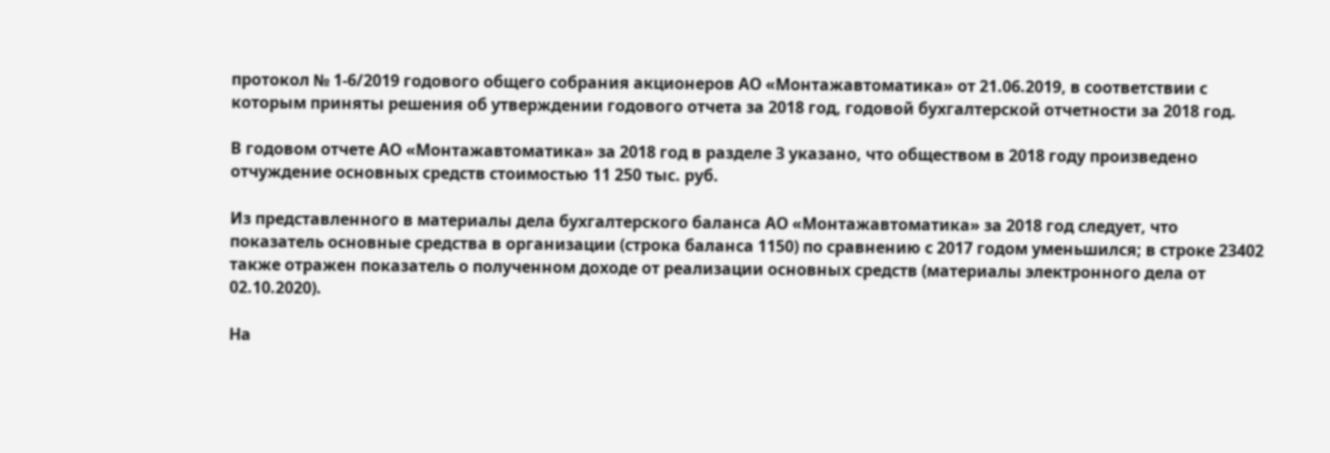протокол № 1-6/2019 годового общего собрания акционеров АО «Монтажавтоматика» от 21.06.2019, в соответствии с которым приняты решения об утверждении годового отчета за 2018 год, годовой бухгалтерской отчетности за 2018 год.

В годовом отчете АО «Монтажавтоматика» за 2018 год в разделе 3 указано, что обществом в 2018 году произведено отчуждение основных средств стоимостью 11 250 тыс. руб.

Из представленного в материалы дела бухгалтерского баланса АО «Монтажавтоматика» за 2018 год следует, что показатель основные средства в организации (строка баланса 1150) по сравнению с 2017 годом уменьшился; в строке 23402 также отражен показатель о полученном доходе от реализации основных средств (материалы электронного дела от 02.10.2020).

На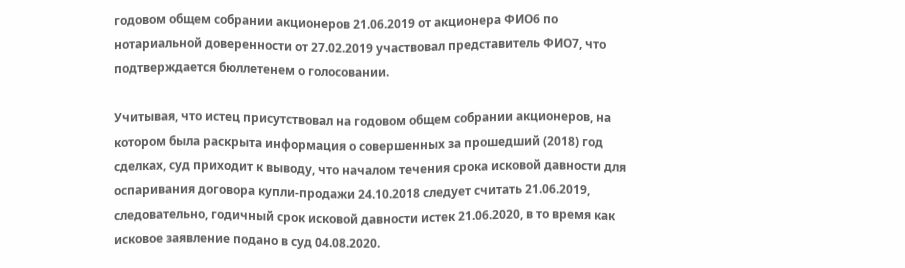годовом общем собрании акционеров 21.06.2019 от акционера ФИО6 по нотариальной доверенности от 27.02.2019 участвовал представитель ФИО7, что подтверждается бюллетенем о голосовании.

Учитывая, что истец присутствовал на годовом общем собрании акционеров, на котором была раскрыта информация о совершенных за прошедший (2018) год сделках, суд приходит к выводу, что началом течения срока исковой давности для оспаривания договора купли-продажи 24.10.2018 следует считать 21.06.2019, следовательно, годичный срок исковой давности истек 21.06.2020, в то время как исковое заявление подано в суд 04.08.2020.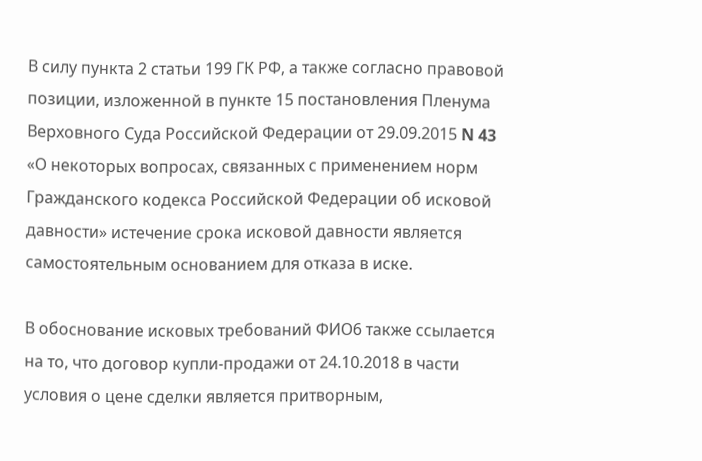В силу пункта 2 статьи 199 ГК РФ, а также согласно правовой позиции, изложенной в пункте 15 постановления Пленума Верховного Суда Российской Федерации от 29.09.2015 N 43 «О некоторых вопросах, связанных с применением норм Гражданского кодекса Российской Федерации об исковой давности» истечение срока исковой давности является самостоятельным основанием для отказа в иске.

В обоснование исковых требований ФИО6 также ссылается на то, что договор купли-продажи от 24.10.2018 в части условия о цене сделки является притворным,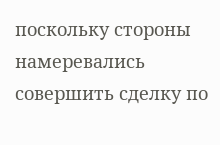поскольку стороны намеревались совершить сделку по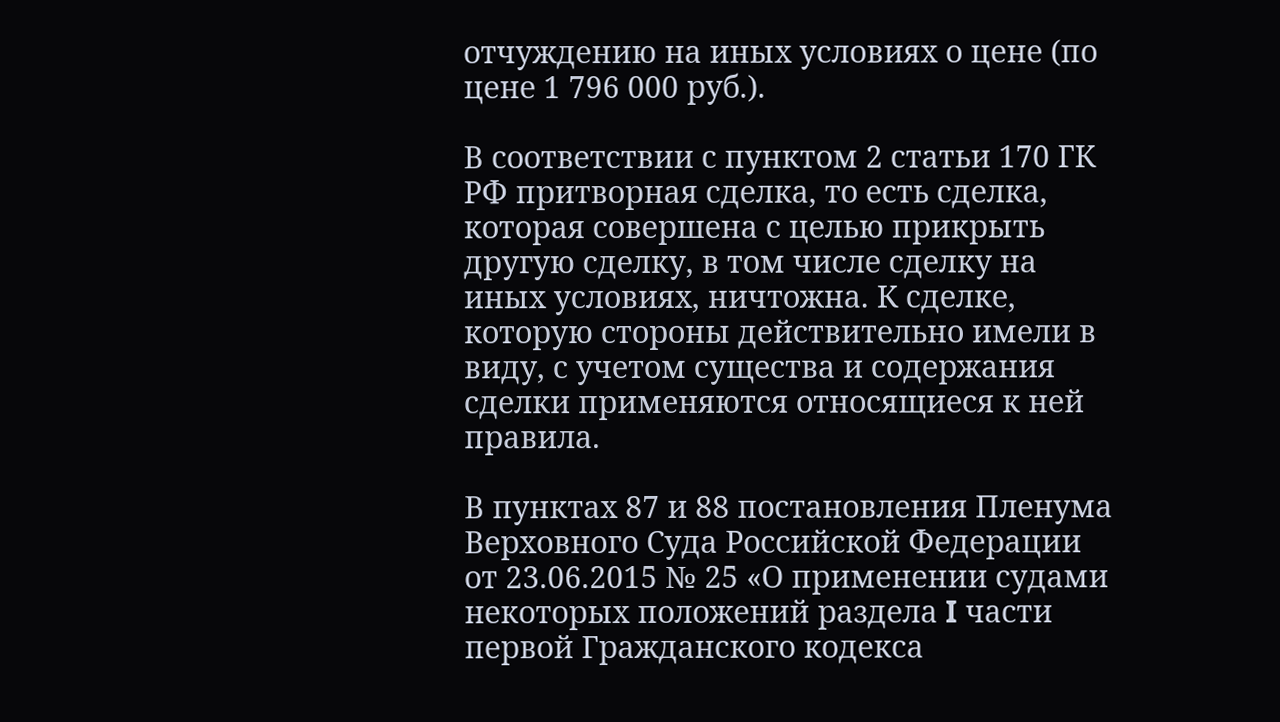отчуждению на иных условиях о цене (по цене 1 796 000 руб.).

В соответствии с пунктом 2 статьи 170 ГК РФ притворная сделка, то есть сделка, которая совершена с целью прикрыть другую сделку, в том числе сделку на иных условиях, ничтожна. К сделке, которую стороны действительно имели в виду, с учетом существа и содержания сделки применяются относящиеся к ней правила.

В пунктах 87 и 88 постановления Пленума Верховного Суда Российской Федерации от 23.06.2015 № 25 «О применении судами некоторых положений раздела I части первой Гражданского кодекса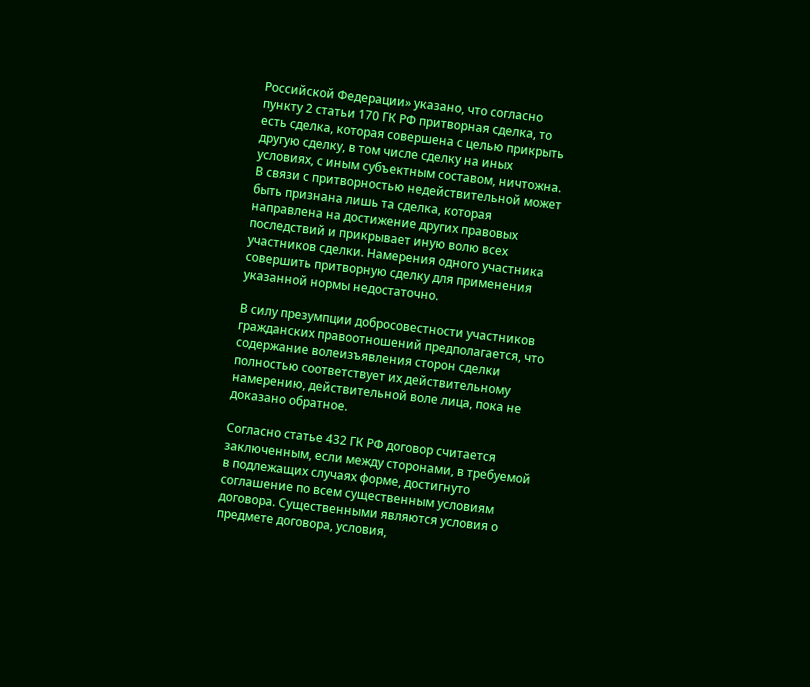Российской Федерации» указано, что согласно пункту 2 статьи 170 ГК РФ притворная сделка, то есть сделка, которая совершена с целью прикрыть другую сделку, в том числе сделку на иных условиях, с иным субъектным составом, ничтожна. В связи с притворностью недействительной может быть признана лишь та сделка, которая направлена на достижение других правовых последствий и прикрывает иную волю всех участников сделки. Намерения одного участника совершить притворную сделку для применения указанной нормы недостаточно.

В силу презумпции добросовестности участников гражданских правоотношений предполагается, что содержание волеизъявления сторон сделки полностью соответствует их действительному намерению, действительной воле лица, пока не доказано обратное.

Согласно статье 432 ГК РФ договор считается заключенным, если между сторонами, в требуемой в подлежащих случаях форме, достигнуто соглашение по всем существенным условиям договора. Существенными являются условия о предмете договора, условия,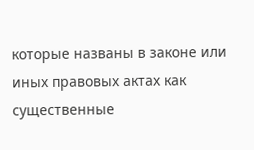которые названы в законе или иных правовых актах как существенные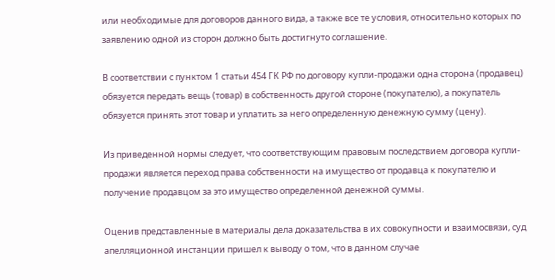или необходимые для договоров данного вида, а также все те условия, относительно которых по заявлению одной из сторон должно быть достигнуто соглашение.

В соответствии с пунктом 1 статьи 454 ГК РФ по договору купли-продажи одна сторона (продавец) обязуется передать вещь (товар) в собственность другой стороне (покупателю), а покупатель обязуется принять этот товар и уплатить за него определенную денежную сумму (цену).

Из приведенной нормы следует, что соответствующим правовым последствием договора купли-продажи является переход права собственности на имущество от продавца к покупателю и получение продавцом за это имущество определенной денежной суммы.

Оценив представленные в материалы дела доказательства в их совокупности и взаимосвязи, суд апелляционной инстанции пришел к выводу о том, что в данном случае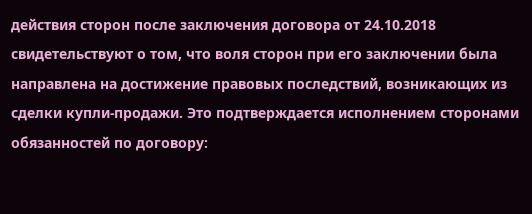действия сторон после заключения договора от 24.10.2018 свидетельствуют о том, что воля сторон при его заключении была направлена на достижение правовых последствий, возникающих из сделки купли-продажи. Это подтверждается исполнением сторонами обязанностей по договору: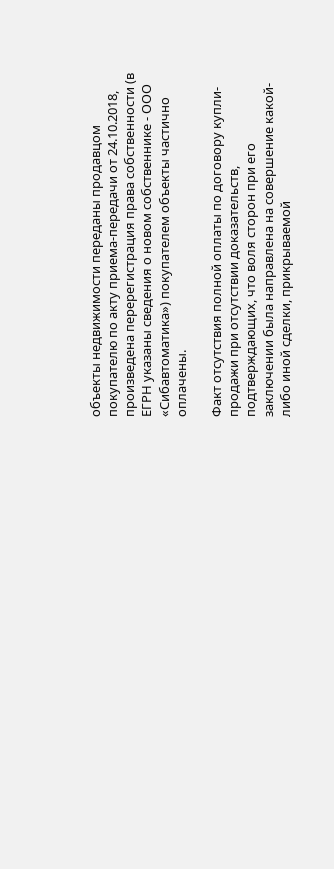объекты недвижимости переданы продавцом покупателю по акту приема-передачи от 24.10.2018, произведена перерегистрация права собственности (в ЕГРН указаны сведения о новом собственнике - ООО «Сибавтоматика») покупателем объекты частично оплачены.

Факт отсутствия полной оплаты по договору купли-продажи при отсутствии доказательств, подтверждающих, что воля сторон при его заключении была направлена на совершение какой-либо иной сделки, прикрываемой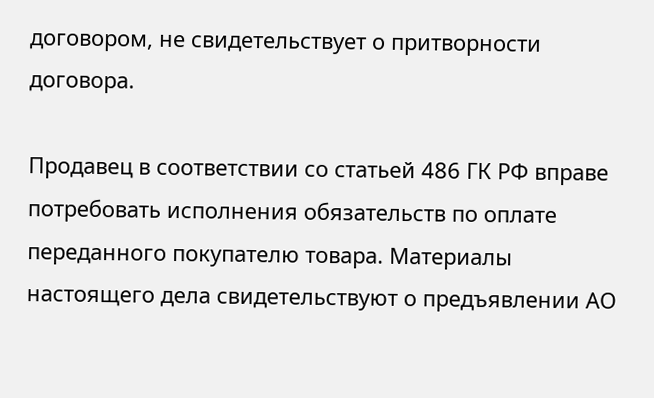договором, не свидетельствует о притворности договора.

Продавец в соответствии со статьей 486 ГК РФ вправе потребовать исполнения обязательств по оплате переданного покупателю товара. Материалы настоящего дела свидетельствуют о предъявлении АО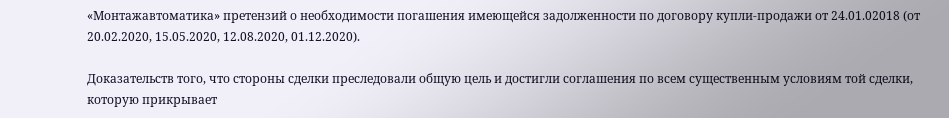«Монтажавтоматика» претензий о необходимости погашения имеющейся задолженности по договору купли-продажи от 24.01.02018 (от 20.02.2020, 15.05.2020, 12.08.2020, 01.12.2020).

Доказательств того, что стороны сделки преследовали общую цель и достигли соглашения по всем существенным условиям той сделки, которую прикрывает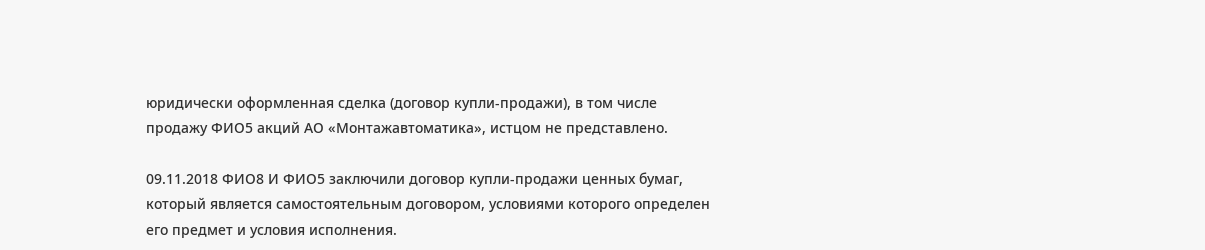юридически оформленная сделка (договор купли-продажи), в том числе продажу ФИО5 акций АО «Монтажавтоматика», истцом не представлено.

09.11.2018 ФИО8 И ФИО5 заключили договор купли-продажи ценных бумаг, который является самостоятельным договором, условиями которого определен его предмет и условия исполнения.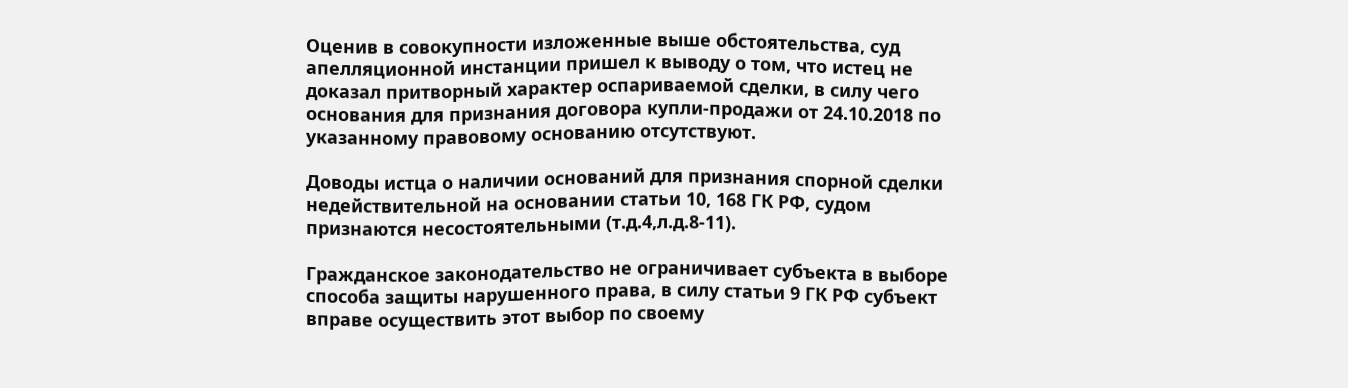Оценив в совокупности изложенные выше обстоятельства, суд апелляционной инстанции пришел к выводу о том, что истец не доказал притворный характер оспариваемой сделки, в силу чего основания для признания договора купли-продажи от 24.10.2018 по указанному правовому основанию отсутствуют.

Доводы истца о наличии оснований для признания спорной сделки недействительной на основании статьи 10, 168 ГК РФ, судом признаются несостоятельными (т.д.4,л.д.8-11).

Гражданское законодательство не ограничивает субъекта в выборе способа защиты нарушенного права, в силу статьи 9 ГК РФ субъект вправе осуществить этот выбор по своему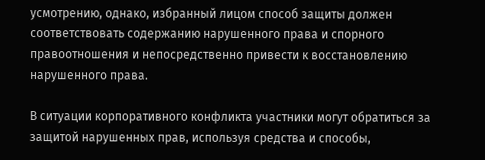усмотрению, однако, избранный лицом способ защиты должен соответствовать содержанию нарушенного права и спорного правоотношения и непосредственно привести к восстановлению нарушенного права.

В ситуации корпоративного конфликта участники могут обратиться за защитой нарушенных прав, используя средства и способы,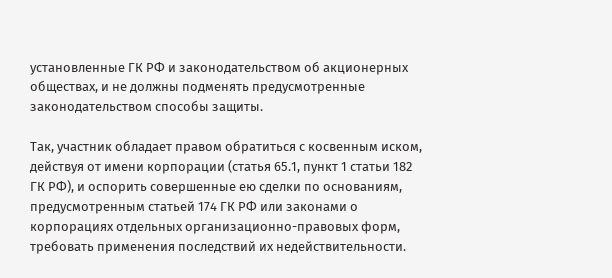установленные ГК РФ и законодательством об акционерных обществах, и не должны подменять предусмотренные законодательством способы защиты.

Так, участник обладает правом обратиться с косвенным иском, действуя от имени корпорации (статья 65.1, пункт 1 статьи 182 ГК РФ), и оспорить совершенные ею сделки по основаниям, предусмотренным статьей 174 ГК РФ или законами о корпорациях отдельных организационно-правовых форм, требовать применения последствий их недействительности.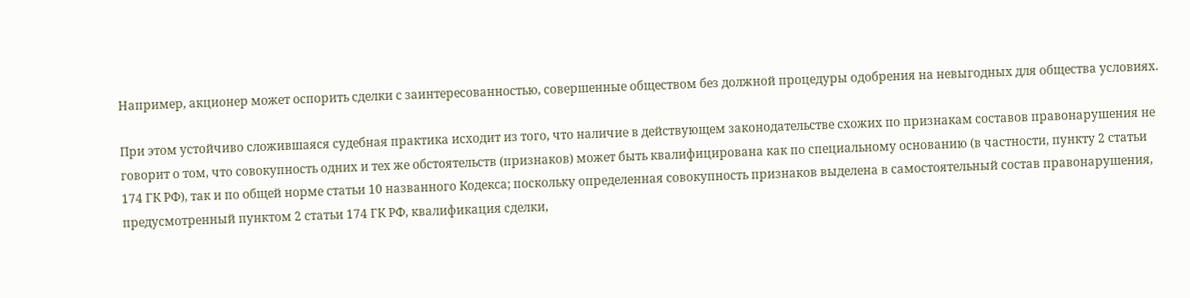Например, акционер может оспорить сделки с заинтересованностью, совершенные обществом без должной процедуры одобрения на невыгодных для общества условиях.

При этом устойчиво сложившаяся судебная практика исходит из того, что наличие в действующем законодательстве схожих по признакам составов правонарушения не говорит о том, что совокупность одних и тех же обстоятельств (признаков) может быть квалифицирована как по специальному основанию (в частности, пункту 2 статьи 174 ГК РФ), так и по общей норме статьи 10 названного Кодекса; поскольку определенная совокупность признаков выделена в самостоятельный состав правонарушения, предусмотренный пунктом 2 статьи 174 ГК РФ, квалификация сделки,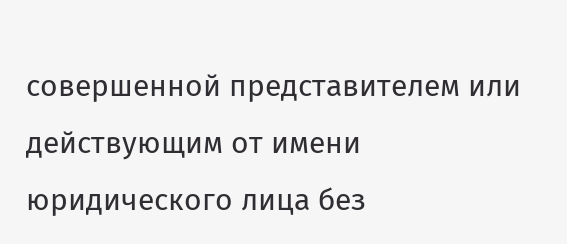совершенной представителем или действующим от имени юридического лица без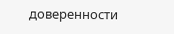доверенности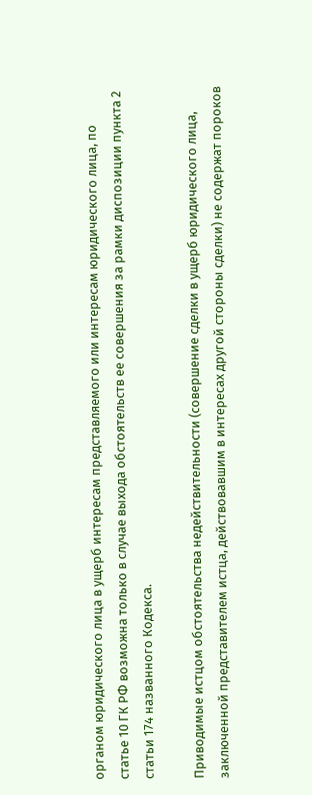органом юридического лица в ущерб интересам представляемого или интересам юридического лица, по статье 10 ГК РФ возможна только в случае выхода обстоятельств ее совершения за рамки диспозиции пункта 2 статьи 174 названного Кодекса.

Приводимые истцом обстоятельства недействительности (совершение сделки в ущерб юридического лица, заключенной представителем истца, действовавшим в интересах другой стороны сделки) не содержат пороков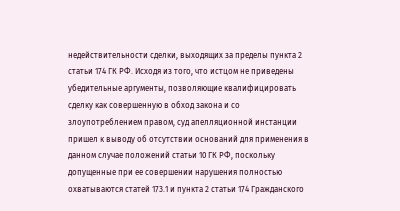недействительности сделки, выходящих за пределы пункта 2 статьи 174 ГК РФ. Исходя из того, что истцом не приведены убедительные аргументы, позволяющие квалифицировать сделку как совершенную в обход закона и со злоупотреблением правом, суд апелляционной инстанции пришел к выводу об отсутствии оснований для применения в данном случае положений статьи 10 ГК РФ, поскольку допущенные при ее совершении нарушения полностью охватываются статей 173.1 и пункта 2 статьи 174 Гражданского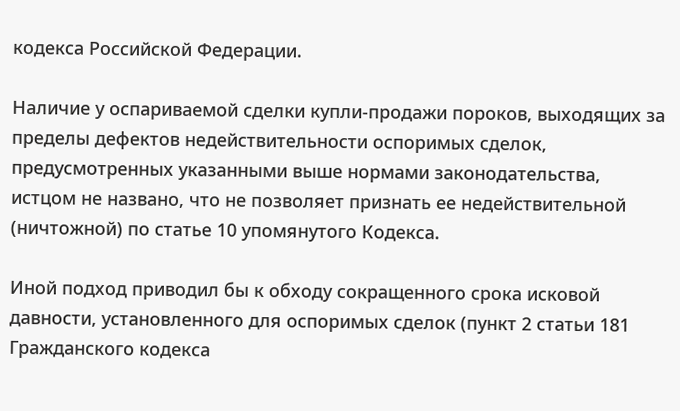кодекса Российской Федерации.

Наличие у оспариваемой сделки купли-продажи пороков, выходящих за пределы дефектов недействительности оспоримых сделок, предусмотренных указанными выше нормами законодательства, истцом не названо, что не позволяет признать ее недействительной (ничтожной) по статье 10 упомянутого Кодекса.

Иной подход приводил бы к обходу сокращенного срока исковой давности, установленного для оспоримых сделок (пункт 2 статьи 181 Гражданского кодекса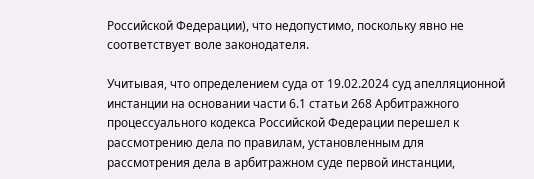Российской Федерации), что недопустимо, поскольку явно не соответствует воле законодателя.

Учитывая, что определением суда от 19.02.2024 суд апелляционной инстанции на основании части 6.1 статьи 268 Арбитражного процессуального кодекса Российской Федерации перешел к рассмотрению дела по правилам, установленным для рассмотрения дела в арбитражном суде первой инстанции,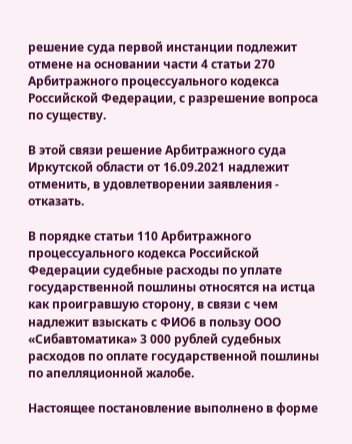решение суда первой инстанции подлежит отмене на основании части 4 статьи 270 Арбитражного процессуального кодекса Российской Федерации, с разрешение вопроса по существу.

В этой связи решение Арбитражного суда Иркутской области от 16.09.2021 надлежит отменить, в удовлетворении заявления - отказать.

В порядке статьи 110 Арбитражного процессуального кодекса Российской Федерации судебные расходы по уплате государственной пошлины относятся на истца как проигравшую сторону, в связи с чем надлежит взыскать с ФИО6 в пользу ООО «Сибавтоматика» 3 000 рублей судебных расходов по оплате государственной пошлины по апелляционной жалобе.

Настоящее постановление выполнено в форме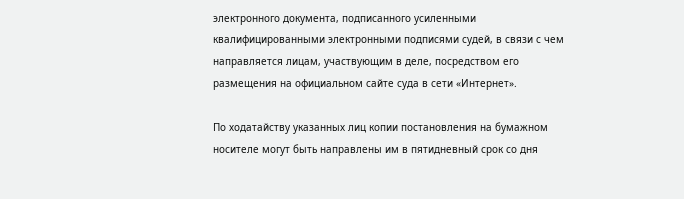электронного документа, подписанного усиленными квалифицированными электронными подписями судей, в связи с чем направляется лицам, участвующим в деле, посредством его размещения на официальном сайте суда в сети «Интернет».

По ходатайству указанных лиц копии постановления на бумажном носителе могут быть направлены им в пятидневный срок со дня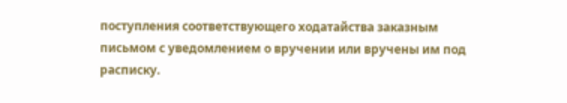поступления соответствующего ходатайства заказным письмом с уведомлением о вручении или вручены им под расписку.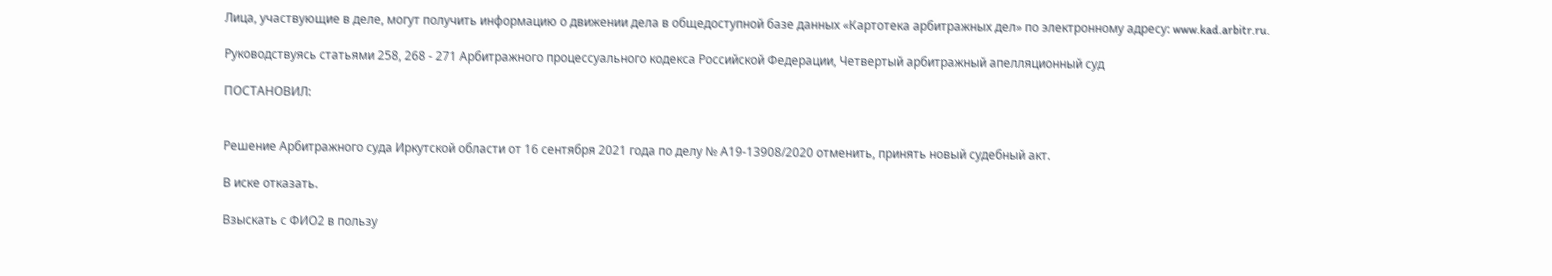Лица, участвующие в деле, могут получить информацию о движении дела в общедоступной базе данных «Картотека арбитражных дел» по электронному адресу: www.kad.arbitr.ru.

Руководствуясь статьями 258, 268 - 271 Арбитражного процессуального кодекса Российской Федерации, Четвертый арбитражный апелляционный суд

ПОСТАНОВИЛ:


Решение Арбитражного суда Иркутской области от 16 сентября 2021 года по делу № А19-13908/2020 отменить, принять новый судебный акт.

В иске отказать.

Взыскать с ФИО2 в пользу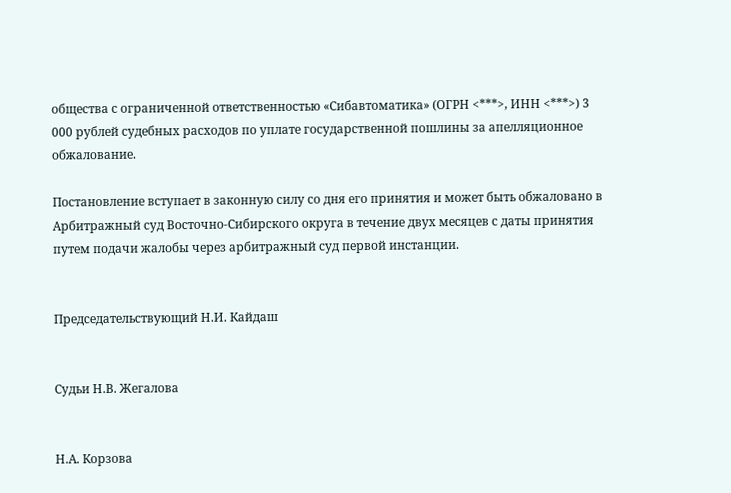общества с ограниченной ответственностью «Сибавтоматика» (ОГРН <***>, ИНН <***>) 3 000 рублей судебных расходов по уплате государственной пошлины за апелляционное обжалование.

Постановление вступает в законную силу со дня его принятия и может быть обжаловано в Арбитражный суд Восточно-Сибирского округа в течение двух месяцев с даты принятия путем подачи жалобы через арбитражный суд первой инстанции.


Председательствующий Н.И. Кайдаш


Судьи Н.В. Жегалова


Н.А. Корзова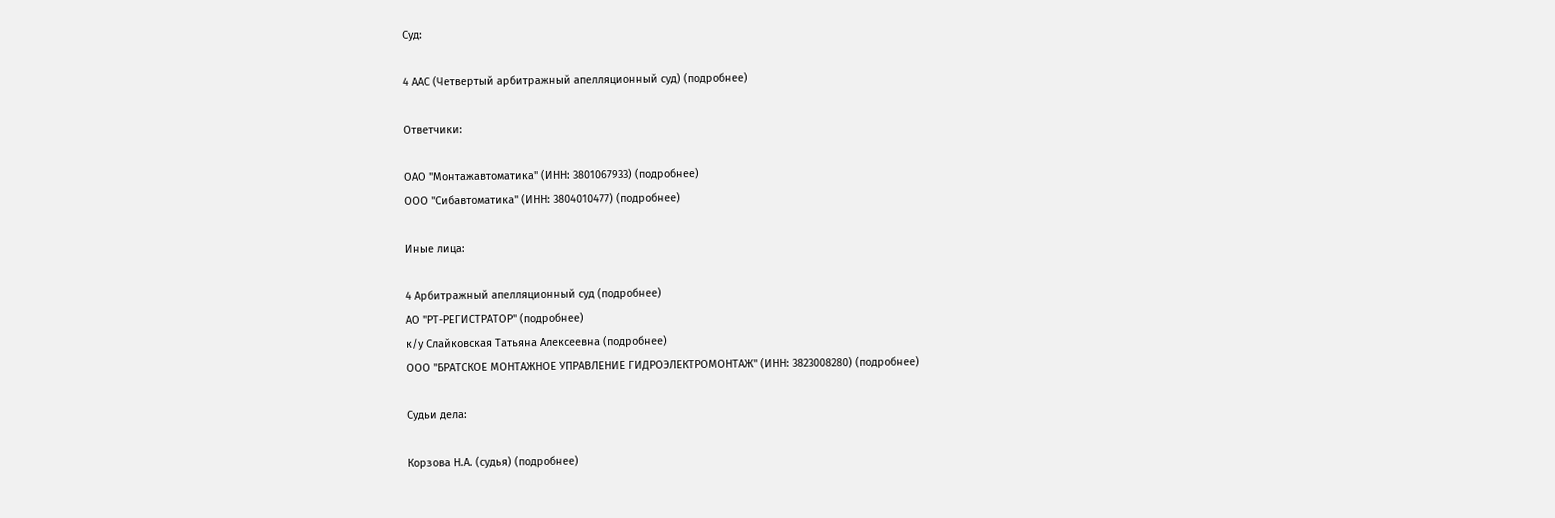Суд:

4 ААС (Четвертый арбитражный апелляционный суд) (подробнее)

Ответчики:

ОАО "Монтажавтоматика" (ИНН: 3801067933) (подробнее)
ООО "Сибавтоматика" (ИНН: 3804010477) (подробнее)

Иные лица:

4 Арбитражный апелляционный суд (подробнее)
АО "РТ-РЕГИСТРАТОР" (подробнее)
к/у Слайковская Татьяна Алексеевна (подробнее)
ООО "БРАТСКОЕ МОНТАЖНОЕ УПРАВЛЕНИЕ ГИДРОЭЛЕКТРОМОНТАЖ" (ИНН: 3823008280) (подробнее)

Судьи дела:

Корзова Н.А. (судья) (подробнее)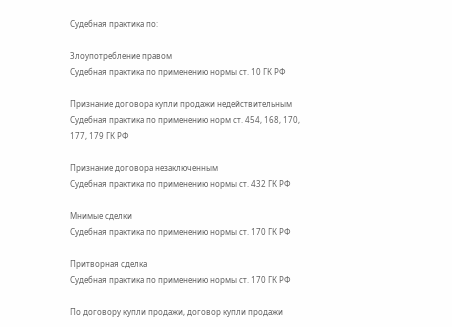Судебная практика по:

Злоупотребление правом
Судебная практика по применению нормы ст. 10 ГК РФ

Признание договора купли продажи недействительным
Судебная практика по применению норм ст. 454, 168, 170, 177, 179 ГК РФ

Признание договора незаключенным
Судебная практика по применению нормы ст. 432 ГК РФ

Мнимые сделки
Судебная практика по применению нормы ст. 170 ГК РФ

Притворная сделка
Судебная практика по применению нормы ст. 170 ГК РФ

По договору купли продажи, договор купли продажи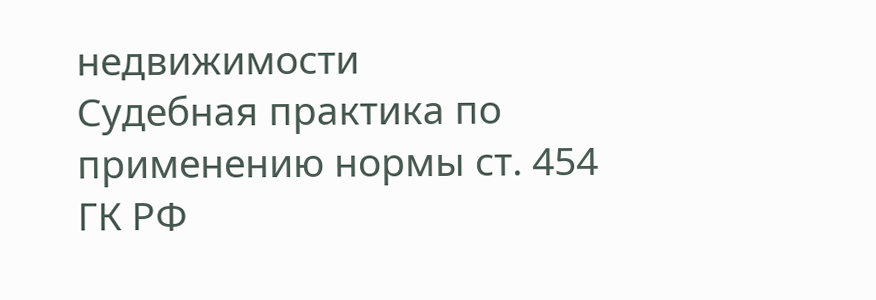недвижимости
Судебная практика по применению нормы ст. 454 ГК РФ